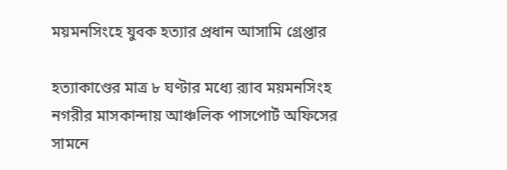ময়মনসিংহে যুবক হত্যার প্রধান আসামি গ্রেপ্তার

হত্যাকাণ্ডের মাত্র ৮ ঘণ্টার মধ্যে র‍্যাব ময়মনসিংহ নগরীর মাসকান্দায় আঞ্চলিক পাসপোর্ট অফিসের সামনে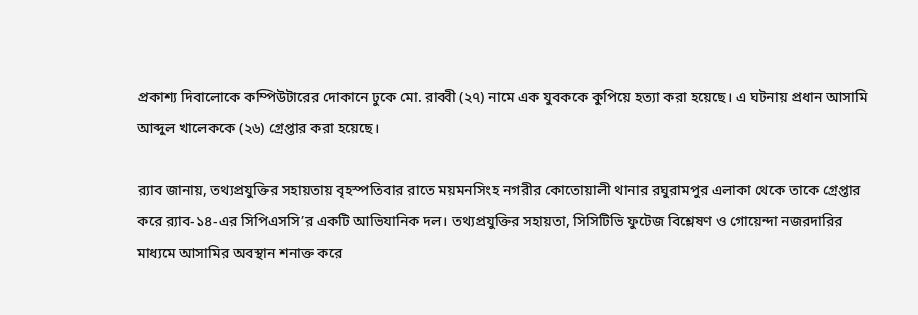প্রকাশ্য দিবালোকে কম্পিউটারের দোকানে ঢুকে মো. রাব্বী (২৭) নামে এক যুবককে কুপিয়ে হত্যা করা হয়েছে। এ ঘটনায় প্রধান আসামি আব্দুল খালেককে (২৬) গ্রেপ্তার করা হয়েছে।

র‍্যাব জানায়, তথ্যপ্রযুক্তির সহায়তায় বৃহস্পতিবার রাতে ময়মনসিংহ নগরীর কোতোয়ালী থানার রঘুরামপুর এলাকা থেকে তাকে গ্রেপ্তার করে র‍্যাব-১৪-এর সিপিএসসি’র একটি আভিযানিক দল। তথ্যপ্রযুক্তির সহায়তা, সিসিটিভি ফুটেজ বিশ্লেষণ ও গোয়েন্দা নজরদারির মাধ্যমে আসামির অবস্থান শনাক্ত করে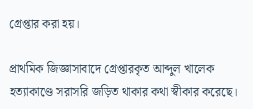গ্রেপ্তার করা হয়।

প্রাথমিক জিজ্ঞাসাবাদে গ্রেপ্তারকৃত আব্দুল খালেক হত্যাকাণ্ডে সরাসরি জড়িত থাকার কথা স্বীকার করেছে।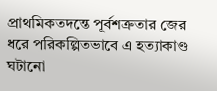প্রাথমিকতদন্তে পূর্বশত্রুতার জের ধরে পরিকল্পিতভাবে এ হত্যাকাণ্ড ঘটানো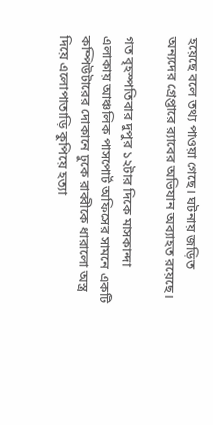হয়েছে বলে তথ্য পাওয়া গেছে। ঘটনায় জড়িত অন্যদের গ্রেপ্তারে র‍্যাবের অভিযান অব্যাহত রয়েছে।

গত বৃহস্পতিবার দুপুর ১২টার দিকে মাসকান্দা এলাকায় আঞ্চলিক পাসপোর্ট অফিসের সামনে একটি কম্পিউটারের দোকানে ঢুকে রাব্বীকে ধারালো অস্ত্র দিয়ে এলোপাতাড়ি কুপিয়ে হত্যা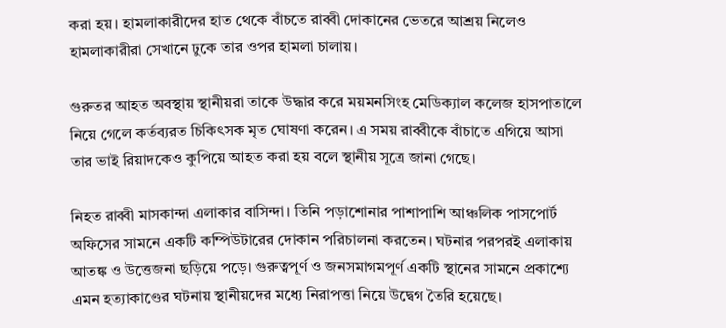করা হয়। হামলাকারীদের হাত থেকে বাঁচতে রাব্বী দোকানের ভেতরে আশ্রয় নিলেও হামলাকারীরা সেখানে ঢুকে তার ওপর হামলা চালায়।

গুরুতর আহত অবস্থায় স্থানীয়রা তাকে উদ্ধার করে ময়মনসিংহ মেডিক্যাল কলেজ হাসপাতালে নিয়ে গেলে কর্তব্যরত চিকিৎসক মৃত ঘোষণা করেন। এ সময় রাব্বীকে বাঁচাতে এগিয়ে আসা তার ভাই রিয়াদকেও কুপিয়ে আহত করা হয় বলে স্থানীয় সূত্রে জানা গেছে।

নিহত রাব্বী মাসকান্দা এলাকার বাসিন্দা। তিনি পড়াশোনার পাশাপাশি আঞ্চলিক পাসপোর্ট অফিসের সামনে একটি কম্পিউটারের দোকান পরিচালনা করতেন। ঘটনার পরপরই এলাকায় আতঙ্ক ও উত্তেজনা ছড়িয়ে পড়ে। গুরুত্বপূর্ণ ও জনসমাগমপূর্ণ একটি স্থানের সামনে প্রকাশ্যে এমন হত্যাকাণ্ডের ঘটনায় স্থানীয়দের মধ্যে নিরাপত্তা নিয়ে উদ্বেগ তৈরি হয়েছে।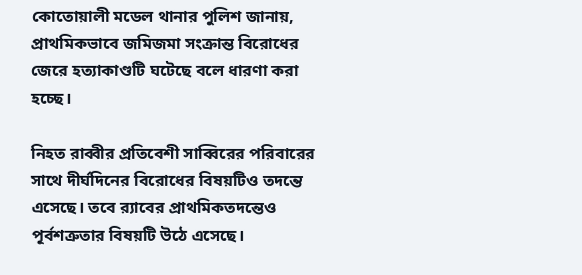কোতোয়ালী মডেল থানার পুলিশ জানায়, প্রাথমিকভাবে জমিজমা সংক্রান্ত বিরোধের জেরে হত্যাকাণ্ডটি ঘটেছে বলে ধারণা করা হচ্ছে।

নিহত রাব্বীর প্রতিবেশী সাব্বিরের পরিবারের সাথে দীর্ঘদিনের বিরোধের বিষয়টিও তদন্তে এসেছে। তবে র‍্যাবের প্রাথমিকতদন্তেও পূর্বশত্রুতার বিষয়টি উঠে এসেছে।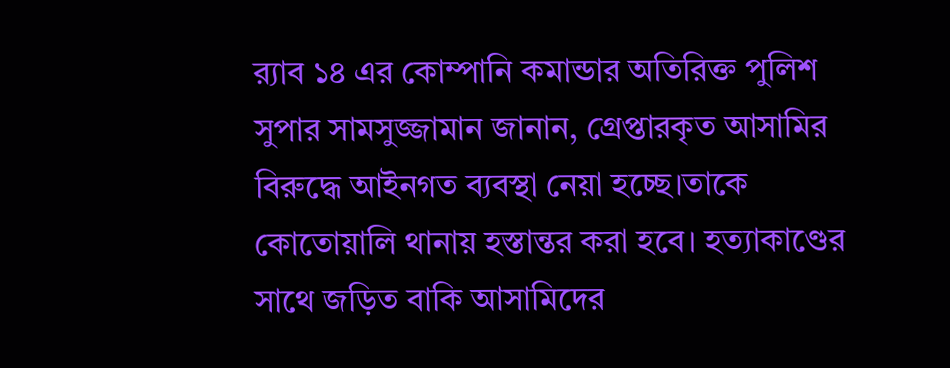র‌্যাব ১৪ এর কোম্পানি কমান্ডার অতি‌রিক্ত পু‌লিশ সুপার সামসুজ্জামান জানান, গ্রেপ্তারকৃত আসামির বিরুদ্ধে আইনগত ব্যবস্থা নেয়া হচ্ছে।তাকে কোতোয়ালি থানায় হস্তান্তর করা হবে। হত্যাকাণ্ডের সাথে জড়িত বাকি আসামিদের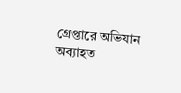গ্রেপ্তারে অভিযান অব্যাহত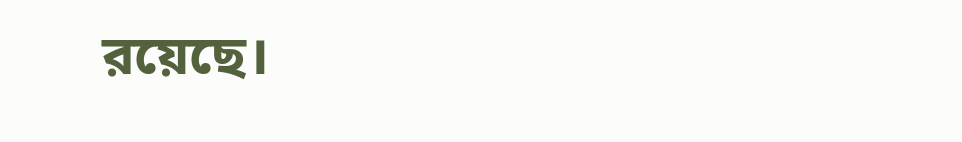রয়েছে।